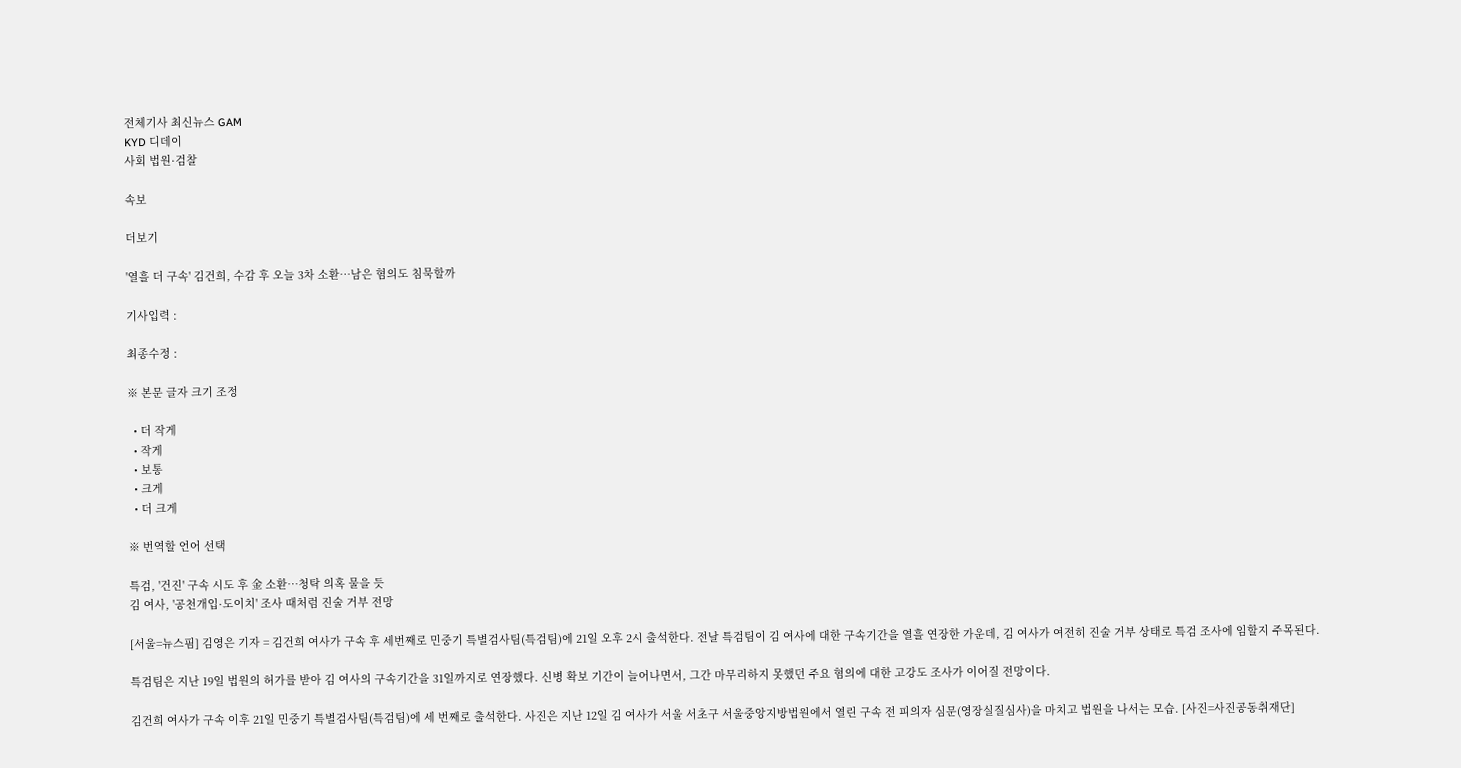전체기사 최신뉴스 GAM
KYD 디데이
사회 법원·검찰

속보

더보기

'열흘 더 구속' 김건희, 수감 후 오늘 3차 소환…남은 혐의도 침묵할까

기사입력 :

최종수정 :

※ 본문 글자 크기 조정

  • 더 작게
  • 작게
  • 보통
  • 크게
  • 더 크게

※ 번역할 언어 선택

특검, '건진' 구속 시도 후 金 소환…청탁 의혹 물을 듯
김 여사, '공천개입·도이치' 조사 때처럼 진술 거부 전망

[서울=뉴스핌] 김영은 기자 = 김건희 여사가 구속 후 세번째로 민중기 특별검사팀(특검팀)에 21일 오후 2시 출석한다. 전날 특검팀이 김 여사에 대한 구속기간을 열흘 연장한 가운데, 김 여사가 여전히 진술 거부 상태로 특검 조사에 임할지 주목된다.

특검팀은 지난 19일 법원의 허가를 받아 김 여사의 구속기간을 31일까지로 연장했다. 신병 확보 기간이 늘어나면서, 그간 마무리하지 못했던 주요 혐의에 대한 고강도 조사가 이어질 전망이다.

김건희 여사가 구속 이후 21일 민중기 특별검사팀(특검팀)에 세 번째로 출석한다. 사진은 지난 12일 김 여사가 서울 서초구 서울중앙지방법원에서 열린 구속 전 피의자 심문(영장실질심사)을 마치고 법원을 나서는 모습. [사진=사진공동취재단]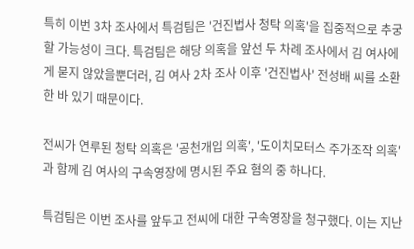특히 이번 3차 조사에서 특검팀은 '건진법사 청탁 의혹'을 집중적으로 추궁할 가능성이 크다. 특검팀은 해당 의혹을 앞선 두 차례 조사에서 김 여사에게 묻지 않았을뿐더러, 김 여사 2차 조사 이후 '건진법사' 전성배 씨를 소환한 바 있기 때문이다.

전씨가 연루된 청탁 의혹은 '공천개입 의혹', '도이치모터스 주가조작 의혹'과 함께 김 여사의 구속영장에 명시된 주요 혐의 중 하나다.

특검팀은 이번 조사를 앞두고 전씨에 대한 구속영장을 청구했다. 이는 지난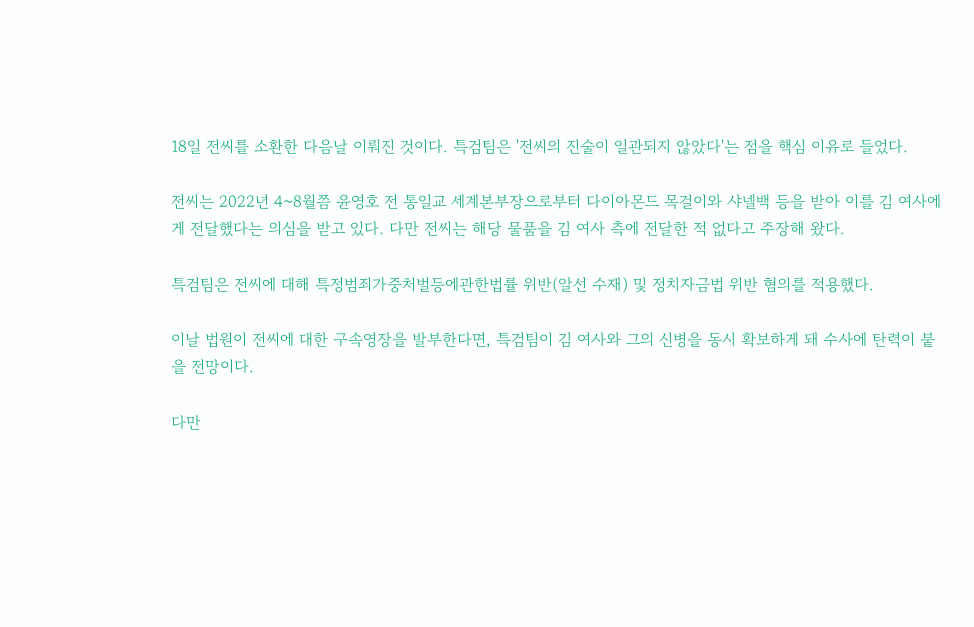18일 전씨를 소환한 다음날 이뤄진 것이다. 특검팀은 '전씨의 진술이 일관되지 않았다'는 점을 핵심 이유로 들었다.

전씨는 2022년 4~8월쯤 윤영호 전 통일교 세계본부장으로부터 다이아몬드 목걸이와 샤넬백 등을 받아 이를 김 여사에게 전달했다는 의심을 받고 있다. 다만 전씨는 해당 물품을 김 여사 측에 전달한 적 없다고 주장해 왔다.

특검팀은 전씨에 대해 특정범죄가중처벌등에관한법률 위반(알선 수재) 및 정치자금법 위반 혐의를 적용했다.

이날 법원이 전씨에 대한 구속영장을 발부한다면, 특검팀이 김 여사와 그의 신병을 동시 확보하게 돼 수사에 탄력이 붙을 전망이다.

다만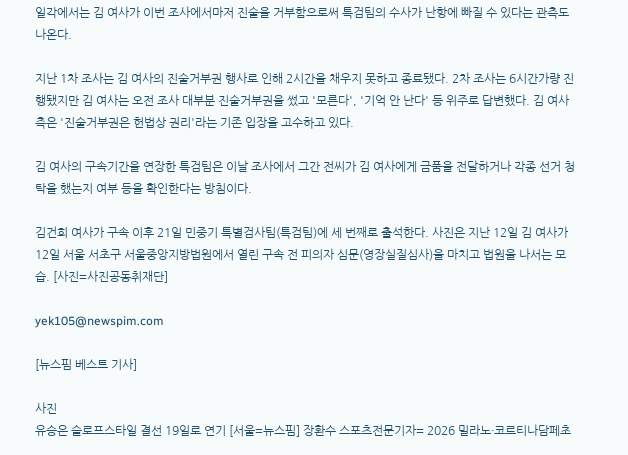일각에서는 김 여사가 이번 조사에서마저 진술을 거부함으로써 특검팀의 수사가 난항에 빠질 수 있다는 관측도 나온다.

지난 1차 조사는 김 여사의 진술거부권 행사로 인해 2시간을 채우지 못하고 종료됐다. 2차 조사는 6시간가량 진행됐지만 김 여사는 오전 조사 대부분 진술거부권을 썼고 '모른다', '기억 안 난다' 등 위주로 답변했다. 김 여사 측은 '진술거부권은 헌법상 권리'라는 기존 입장을 고수하고 있다.

김 여사의 구속기간을 연장한 특검팀은 이날 조사에서 그간 전씨가 김 여사에게 금품을 전달하거나 각종 선거 청탁을 했는지 여부 등을 확인한다는 방침이다.

김건희 여사가 구속 이후 21일 민중기 특별검사팀(특검팀)에 세 번째로 출석한다. 사진은 지난 12일 김 여사가 12일 서울 서초구 서울중앙지방법원에서 열린 구속 전 피의자 심문(영장실질심사)을 마치고 법원을 나서는 모습. [사진=사진공동취재단]

yek105@newspim.com

[뉴스핌 베스트 기사]

사진
유승은 슬로프스타일 결선 19일로 연기 [서울=뉴스핌] 장환수 스포츠전문기자= 2026 밀라노·코르티나담페초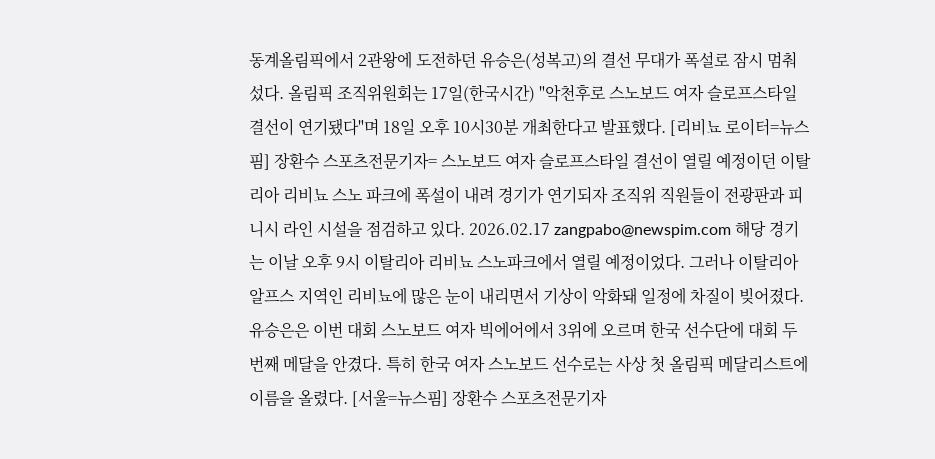동계올림픽에서 2관왕에 도전하던 유승은(성복고)의 결선 무대가 폭설로 잠시 멈춰 섰다. 올림픽 조직위원회는 17일(한국시간) "악천후로 스노보드 여자 슬로프스타일 결선이 연기됐다"며 18일 오후 10시30분 개최한다고 발표했다. [리비뇨 로이터=뉴스핌] 장환수 스포츠전문기자= 스노보드 여자 슬로프스타일 결선이 열릴 예정이던 이탈리아 리비뇨 스노 파크에 폭설이 내려 경기가 연기되자 조직위 직원들이 전광판과 피니시 라인 시설을 점검하고 있다. 2026.02.17 zangpabo@newspim.com 해당 경기는 이날 오후 9시 이탈리아 리비뇨 스노파크에서 열릴 예정이었다. 그러나 이탈리아 알프스 지역인 리비뇨에 많은 눈이 내리면서 기상이 악화돼 일정에 차질이 빚어졌다. 유승은은 이번 대회 스노보드 여자 빅에어에서 3위에 오르며 한국 선수단에 대회 두 번째 메달을 안겼다. 특히 한국 여자 스노보드 선수로는 사상 첫 올림픽 메달리스트에 이름을 올렸다. [서울=뉴스핌] 장환수 스포츠전문기자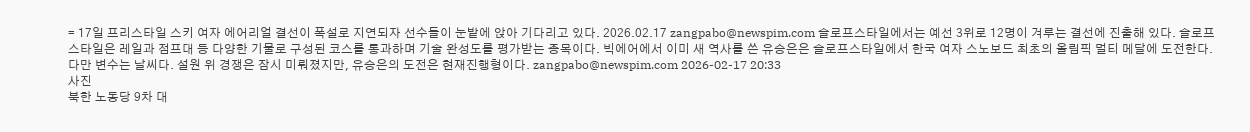= 17일 프리스타일 스키 여자 에어리얼 결선이 폭설로 지연되자 선수들이 눈밭에 앉아 기다리고 있다. 2026.02.17 zangpabo@newspim.com 슬로프스타일에서는 예선 3위로 12명이 겨루는 결선에 진출해 있다. 슬로프스타일은 레일과 점프대 등 다양한 기물로 구성된 코스를 통과하며 기술 완성도를 평가받는 종목이다. 빅에어에서 이미 새 역사를 쓴 유승은은 슬로프스타일에서 한국 여자 스노보드 최초의 올림픽 멀티 메달에 도전한다. 다만 변수는 날씨다. 설원 위 경쟁은 잠시 미뤄졌지만, 유승은의 도전은 현재진행형이다. zangpabo@newspim.com 2026-02-17 20:33
사진
북한 노동당 9차 대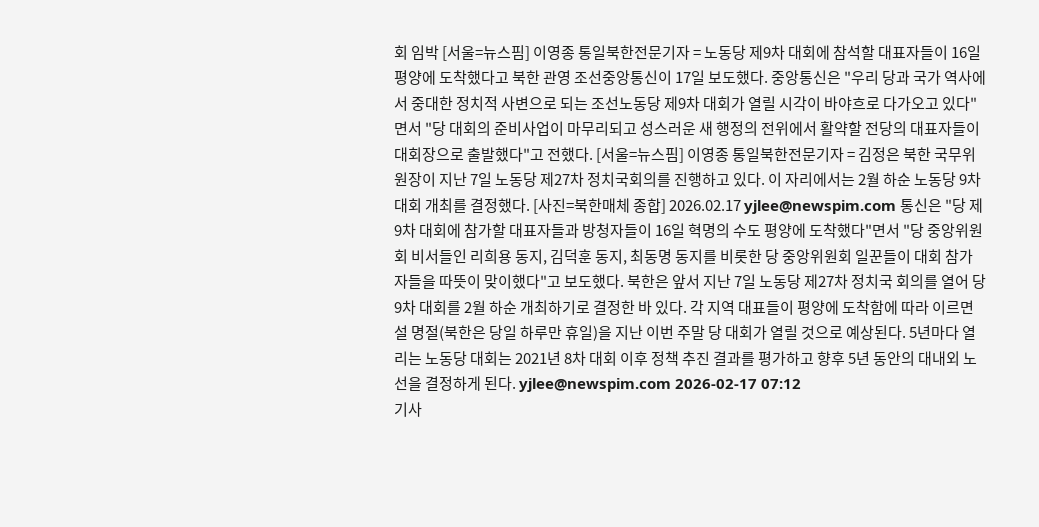회 임박 [서울=뉴스핌] 이영종 통일북한전문기자 = 노동당 제9차 대회에 참석할 대표자들이 16일 평양에 도착했다고 북한 관영 조선중앙통신이 17일 보도했다. 중앙통신은 "우리 당과 국가 역사에서 중대한 정치적 사변으로 되는 조선노동당 제9차 대회가 열릴 시각이 바야흐로 다가오고 있다"면서 "당 대회의 준비사업이 마무리되고 성스러운 새 행정의 전위에서 활약할 전당의 대표자들이 대회장으로 출발했다"고 전했다. [서울=뉴스핌] 이영종 통일북한전문기자 = 김정은 북한 국무위원장이 지난 7일 노동당 제27차 정치국회의를 진행하고 있다. 이 자리에서는 2월 하순 노동당 9차 대회 개최를 결정했다. [사진=북한매체 종합] 2026.02.17 yjlee@newspim.com 통신은 "당 제9차 대회에 참가할 대표자들과 방청자들이 16일 혁명의 수도 평양에 도착했다"면서 "당 중앙위원회 비서들인 리희용 동지, 김덕훈 동지, 최동명 동지를 비롯한 당 중앙위원회 일꾼들이 대회 참가자들을 따뜻이 맞이했다"고 보도했다. 북한은 앞서 지난 7일 노동당 제27차 정치국 회의를 열어 당 9차 대회를 2월 하순 개최하기로 결정한 바 있다. 각 지역 대표들이 평양에 도착함에 따라 이르면 설 명절(북한은 당일 하루만 휴일)을 지난 이번 주말 당 대회가 열릴 것으로 예상된다. 5년마다 열리는 노동당 대회는 2021년 8차 대회 이후 정책 추진 결과를 평가하고 향후 5년 동안의 대내외 노선을 결정하게 된다. yjlee@newspim.com 2026-02-17 07:12
기사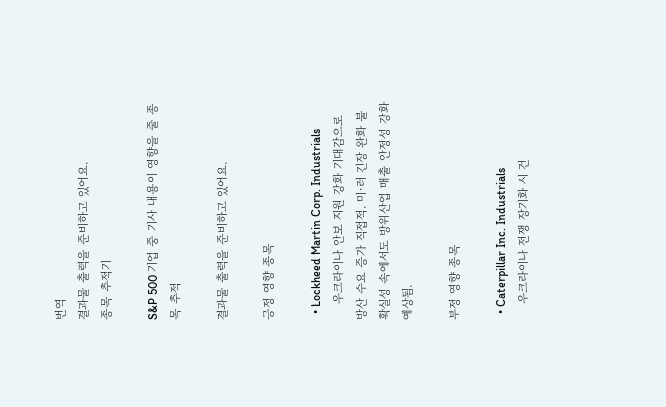번역
결과물 출력을 준비하고 있어요.
종목 추적기

S&P 500 기업 중 기사 내용이 영향을 줄 종목 추적

결과물 출력을 준비하고 있어요.

긍정 영향 종목

  • Lockheed Martin Corp. Industrials
    우크라이나 안보 지원 강화 기대감으로 방산 수요 증가 직접적. 미·러 긴장 완화 불확실성 속에서도 방위산업 매출 안정성 강화 예상됨.

부정 영향 종목

  • Caterpillar Inc. Industrials
    우크라이나 전쟁 장기화 시 건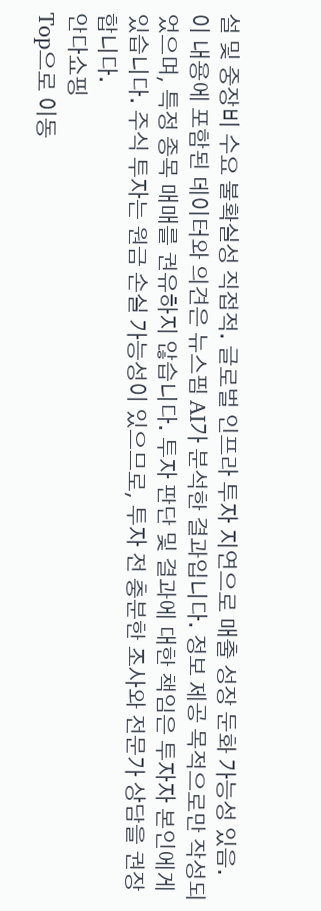설 및 중장비 수요 불확실성 직접적. 글로벌 인프라 투자 지연으로 매출 성장 둔화 가능성 있음.
이 내용에 포함된 데이터와 의견은 뉴스핌 AI가 분석한 결과입니다. 정보 제공 목적으로만 작성되었으며, 특정 종목 매매를 권유하지 않습니다. 투자 판단 및 결과에 대한 책임은 투자자 본인에게 있습니다. 주식 투자는 원금 손실 가능성이 있으므로, 투자 전 충분한 조사와 전문가 상담을 권장합니다.
안다쇼핑
Top으로 이동